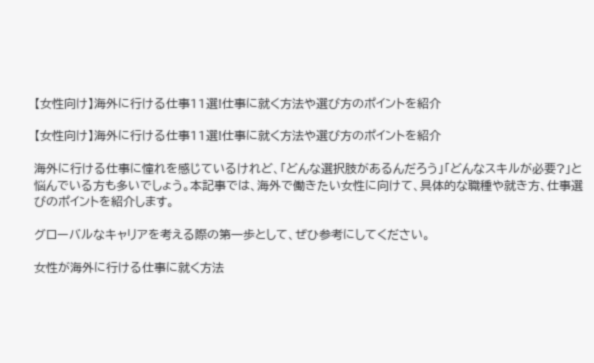【女性向け】海外に行ける仕事11選!仕事に就く方法や選び方のポイントを紹介

【女性向け】海外に行ける仕事11選!仕事に就く方法や選び方のポイントを紹介

海外に行ける仕事に憧れを感じているけれど、「どんな選択肢があるんだろう」「どんなスキルが必要?」と悩んでいる方も多いでしょう。本記事では、海外で働きたい女性に向けて、具体的な職種や就き方、仕事選びのポイントを紹介します。

グローバルなキャリアを考える際の第一歩として、ぜひ参考にしてください。

女性が海外に行ける仕事に就く方法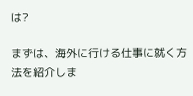は?

まずは、海外に行ける仕事に就く方法を紹介しま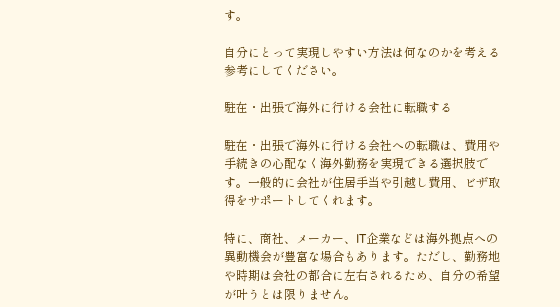す。

自分にとって実現しやすい方法は何なのかを考える参考にしてください。

駐在・出張で海外に行ける会社に転職する

駐在・出張で海外に行ける会社への転職は、費用や手続きの心配なく海外勤務を実現できる選択肢です。一般的に会社が住居手当や引越し費用、ビザ取得をサポートしてくれます。

特に、商社、メーカー、IT企業などは海外拠点への異動機会が豊富な場合もあります。ただし、勤務地や時期は会社の都合に左右されるため、自分の希望が叶うとは限りません。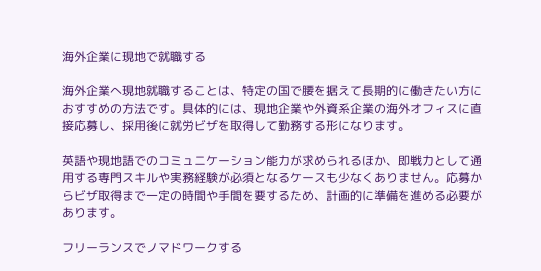海外企業に現地で就職する

海外企業へ現地就職することは、特定の国で腰を据えて長期的に働きたい方におすすめの方法です。具体的には、現地企業や外資系企業の海外オフィスに直接応募し、採用後に就労ビザを取得して勤務する形になります。

英語や現地語でのコミュニケーション能力が求められるほか、即戦力として通用する専門スキルや実務経験が必須となるケースも少なくありません。応募からビザ取得まで一定の時間や手間を要するため、計画的に準備を進める必要があります。

フリーランスでノマドワークする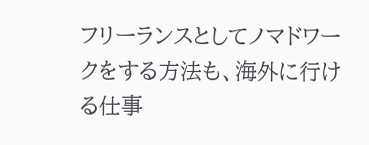フリーランスとしてノマドワークをする方法も、海外に行ける仕事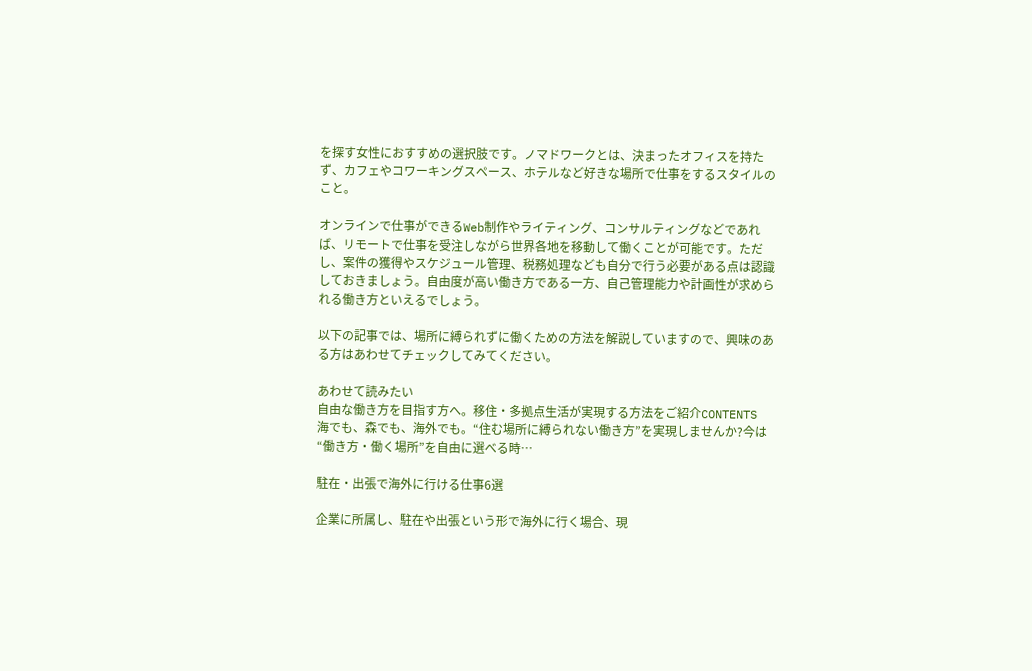を探す女性におすすめの選択肢です。ノマドワークとは、決まったオフィスを持たず、カフェやコワーキングスペース、ホテルなど好きな場所で仕事をするスタイルのこと。

オンラインで仕事ができるWeb制作やライティング、コンサルティングなどであれば、リモートで仕事を受注しながら世界各地を移動して働くことが可能です。ただし、案件の獲得やスケジュール管理、税務処理なども自分で行う必要がある点は認識しておきましょう。自由度が高い働き方である一方、自己管理能力や計画性が求められる働き方といえるでしょう。

以下の記事では、場所に縛られずに働くための方法を解説していますので、興味のある方はあわせてチェックしてみてください。

あわせて読みたい
自由な働き方を目指す方へ。移住・多拠点生活が実現する方法をご紹介CONTENTS 海でも、森でも、海外でも。“住む場所に縛られない働き方”を実現しませんか?今は“働き方・働く場所”を自由に選べる時…

駐在・出張で海外に行ける仕事6選

企業に所属し、駐在や出張という形で海外に行く場合、現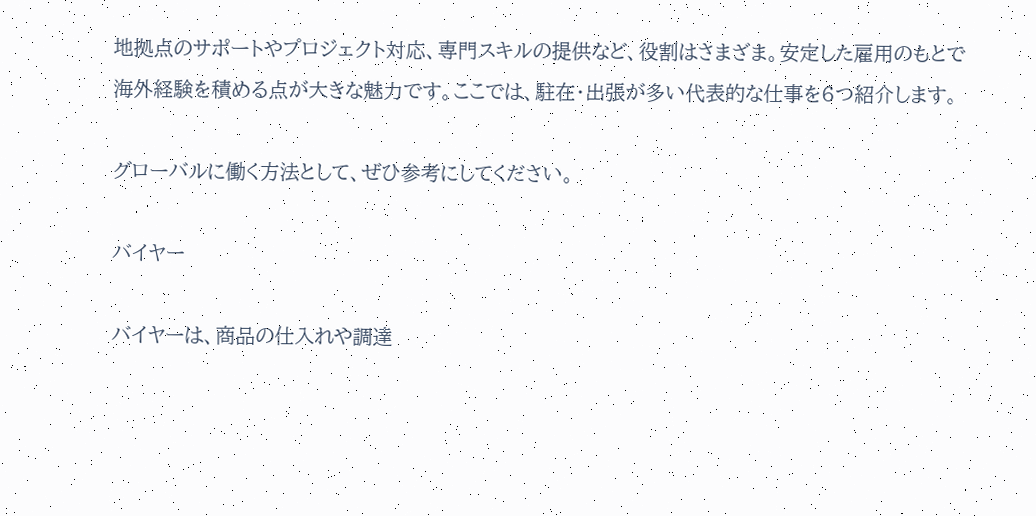地拠点のサポートやプロジェクト対応、専門スキルの提供など、役割はさまざま。安定した雇用のもとで海外経験を積める点が大きな魅力です。ここでは、駐在・出張が多い代表的な仕事を6つ紹介します。

グローバルに働く方法として、ぜひ参考にしてください。

バイヤー

バイヤーは、商品の仕入れや調達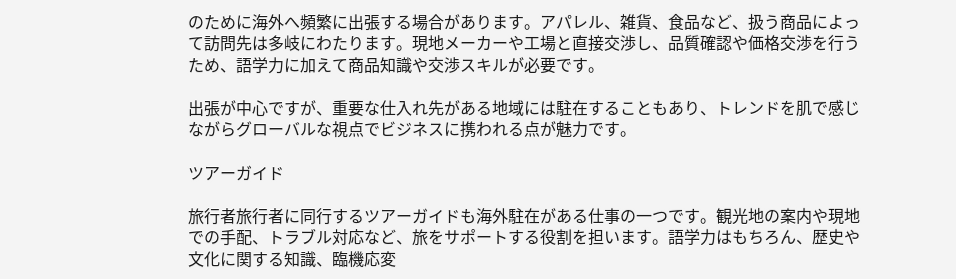のために海外へ頻繁に出張する場合があります。アパレル、雑貨、食品など、扱う商品によって訪問先は多岐にわたります。現地メーカーや工場と直接交渉し、品質確認や価格交渉を行うため、語学力に加えて商品知識や交渉スキルが必要です。

出張が中心ですが、重要な仕入れ先がある地域には駐在することもあり、トレンドを肌で感じながらグローバルな視点でビジネスに携われる点が魅力です。

ツアーガイド

旅行者旅行者に同行するツアーガイドも海外駐在がある仕事の一つです。観光地の案内や現地での手配、トラブル対応など、旅をサポートする役割を担います。語学力はもちろん、歴史や文化に関する知識、臨機応変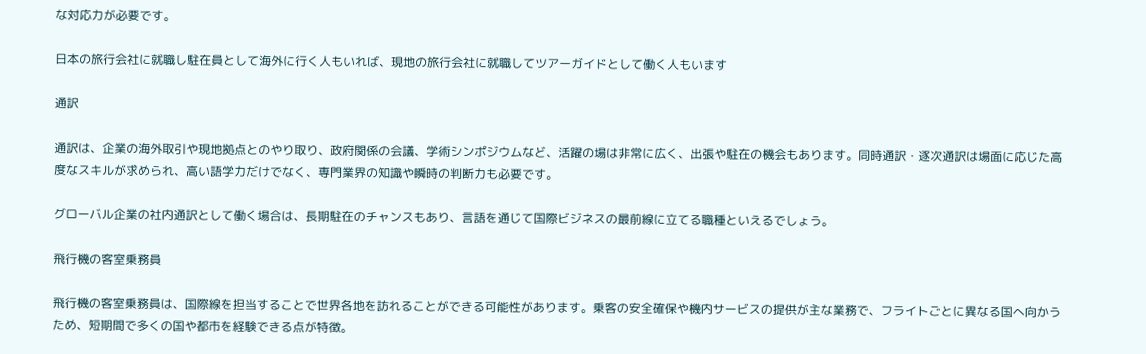な対応力が必要です。

日本の旅行会社に就職し駐在員として海外に行く人もいれば、現地の旅行会社に就職してツアーガイドとして働く人もいます

通訳

通訳は、企業の海外取引や現地拠点とのやり取り、政府関係の会議、学術シンポジウムなど、活躍の場は非常に広く、出張や駐在の機会もあります。同時通訳・逐次通訳は場面に応じた高度なスキルが求められ、高い語学力だけでなく、専門業界の知識や瞬時の判断力も必要です。

グローバル企業の社内通訳として働く場合は、長期駐在のチャンスもあり、言語を通じて国際ビジネスの最前線に立てる職種といえるでしょう。

飛行機の客室乗務員

飛行機の客室乗務員は、国際線を担当することで世界各地を訪れることができる可能性があります。乗客の安全確保や機内サービスの提供が主な業務で、フライトごとに異なる国へ向かうため、短期間で多くの国や都市を経験できる点が特徴。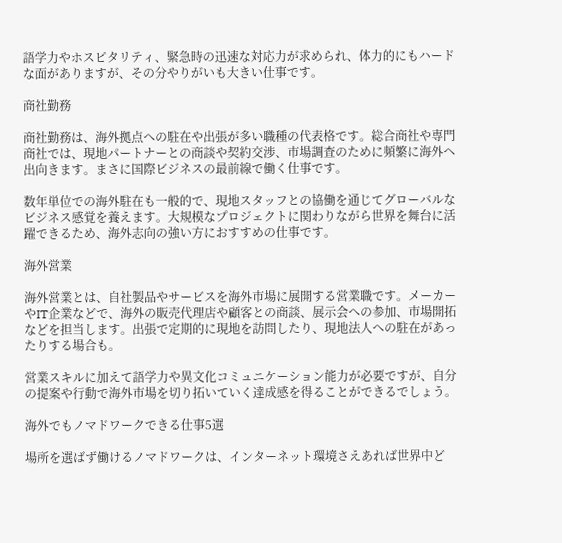語学力やホスピタリティ、緊急時の迅速な対応力が求められ、体力的にもハードな面がありますが、その分やりがいも大きい仕事です。

商社勤務

商社勤務は、海外拠点への駐在や出張が多い職種の代表格です。総合商社や専門商社では、現地パートナーとの商談や契約交渉、市場調査のために頻繁に海外へ出向きます。まさに国際ビジネスの最前線で働く仕事です。

数年単位での海外駐在も一般的で、現地スタッフとの協働を通じてグローバルなビジネス感覚を養えます。大規模なプロジェクトに関わりながら世界を舞台に活躍できるため、海外志向の強い方におすすめの仕事です。

海外営業

海外営業とは、自社製品やサービスを海外市場に展開する営業職です。メーカーやIT企業などで、海外の販売代理店や顧客との商談、展示会への参加、市場開拓などを担当します。出張で定期的に現地を訪問したり、現地法人への駐在があったりする場合も。

営業スキルに加えて語学力や異文化コミュニケーション能力が必要ですが、自分の提案や行動で海外市場を切り拓いていく達成感を得ることができるでしょう。

海外でもノマドワークできる仕事5選

場所を選ばず働けるノマドワークは、インターネット環境さえあれば世界中ど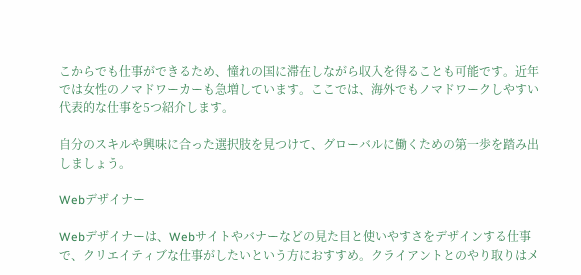こからでも仕事ができるため、憧れの国に滞在しながら収入を得ることも可能です。近年では女性のノマドワーカーも急増しています。ここでは、海外でもノマドワークしやすい代表的な仕事を5つ紹介します。

自分のスキルや興味に合った選択肢を見つけて、グローバルに働くための第一歩を踏み出しましょう。

Webデザイナー

Webデザイナーは、Webサイトやバナーなどの見た目と使いやすさをデザインする仕事で、クリエイティブな仕事がしたいという方におすすめ。クライアントとのやり取りはメ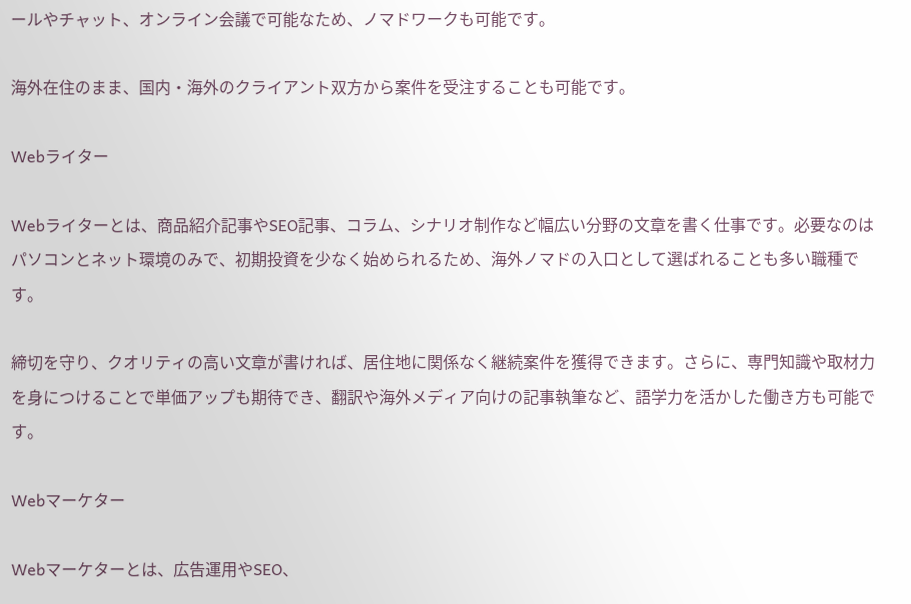ールやチャット、オンライン会議で可能なため、ノマドワークも可能です。

海外在住のまま、国内・海外のクライアント双方から案件を受注することも可能です。

Webライター

Webライターとは、商品紹介記事やSEO記事、コラム、シナリオ制作など幅広い分野の文章を書く仕事です。必要なのはパソコンとネット環境のみで、初期投資を少なく始められるため、海外ノマドの入口として選ばれることも多い職種です。

締切を守り、クオリティの高い文章が書ければ、居住地に関係なく継続案件を獲得できます。さらに、専門知識や取材力を身につけることで単価アップも期待でき、翻訳や海外メディア向けの記事執筆など、語学力を活かした働き方も可能です。

Webマーケター

Webマーケターとは、広告運用やSEO、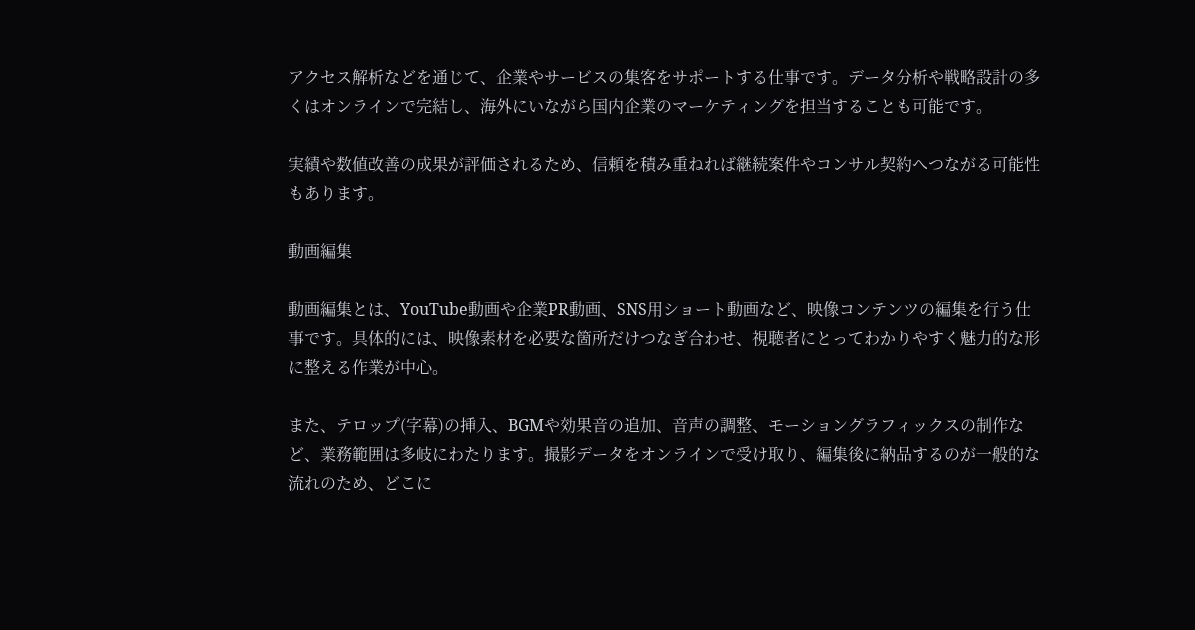アクセス解析などを通じて、企業やサービスの集客をサポートする仕事です。データ分析や戦略設計の多くはオンラインで完結し、海外にいながら国内企業のマーケティングを担当することも可能です。

実績や数値改善の成果が評価されるため、信頼を積み重ねれば継続案件やコンサル契約へつながる可能性もあります。

動画編集

動画編集とは、YouTube動画や企業PR動画、SNS用ショート動画など、映像コンテンツの編集を行う仕事です。具体的には、映像素材を必要な箇所だけつなぎ合わせ、視聴者にとってわかりやすく魅力的な形に整える作業が中心。

また、テロップ(字幕)の挿入、BGMや効果音の追加、音声の調整、モーショングラフィックスの制作など、業務範囲は多岐にわたります。撮影データをオンラインで受け取り、編集後に納品するのが一般的な流れのため、どこに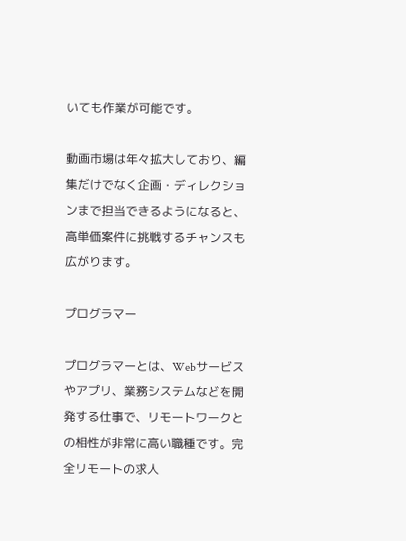いても作業が可能です。

動画市場は年々拡大しており、編集だけでなく企画・ディレクションまで担当できるようになると、高単価案件に挑戦するチャンスも広がります。

プログラマー

プログラマーとは、Webサービスやアプリ、業務システムなどを開発する仕事で、リモートワークとの相性が非常に高い職種です。完全リモートの求人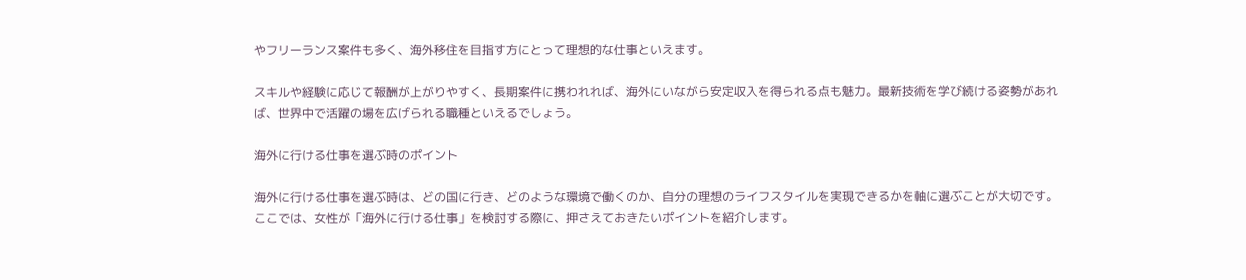やフリーランス案件も多く、海外移住を目指す方にとって理想的な仕事といえます。

スキルや経験に応じて報酬が上がりやすく、長期案件に携われれば、海外にいながら安定収入を得られる点も魅力。最新技術を学び続ける姿勢があれば、世界中で活躍の場を広げられる職種といえるでしょう。

海外に行ける仕事を選ぶ時のポイント

海外に行ける仕事を選ぶ時は、どの国に行き、どのような環境で働くのか、自分の理想のライフスタイルを実現できるかを軸に選ぶことが大切です。ここでは、女性が「海外に行ける仕事」を検討する際に、押さえておきたいポイントを紹介します。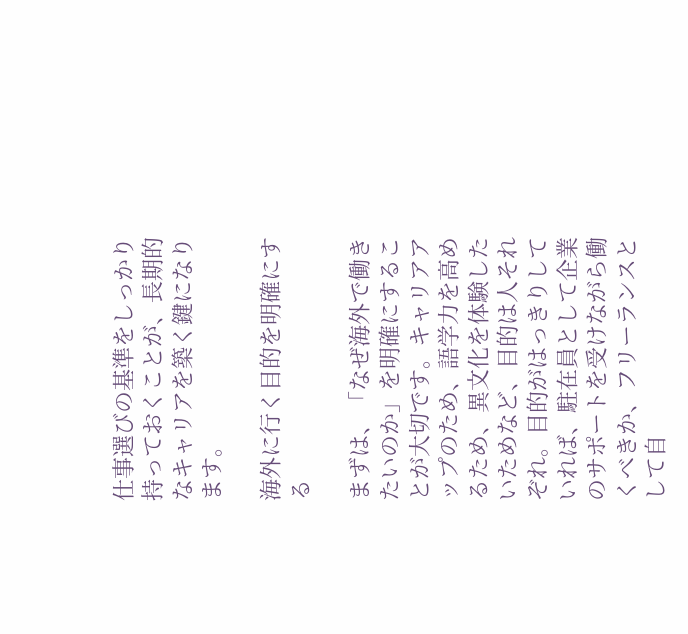仕事選びの基準をしっかり持っておくことが、長期的なキャリアを築く鍵になります。

海外に行く目的を明確にする

まずは、「なぜ海外で働きたいのか」を明確にすることが大切です。キャリアアップのため、語学力を高めるため、異文化を体験したいためなど、目的は人それぞれ。目的がはっきりしていれば、駐在員として企業のサポートを受けながら働くべきか、フリーランスとして自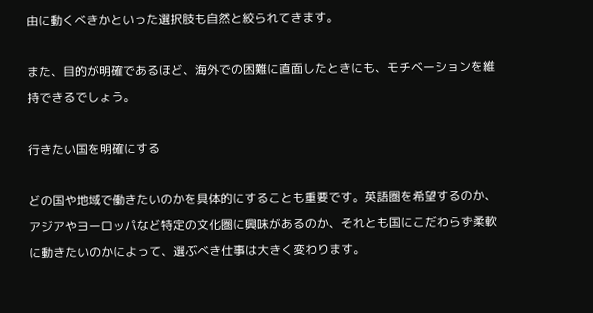由に動くべきかといった選択肢も自然と絞られてきます。

また、目的が明確であるほど、海外での困難に直面したときにも、モチベーションを維持できるでしょう。

行きたい国を明確にする

どの国や地域で働きたいのかを具体的にすることも重要です。英語圏を希望するのか、アジアやヨーロッパなど特定の文化圏に興味があるのか、それとも国にこだわらず柔軟に動きたいのかによって、選ぶべき仕事は大きく変わります。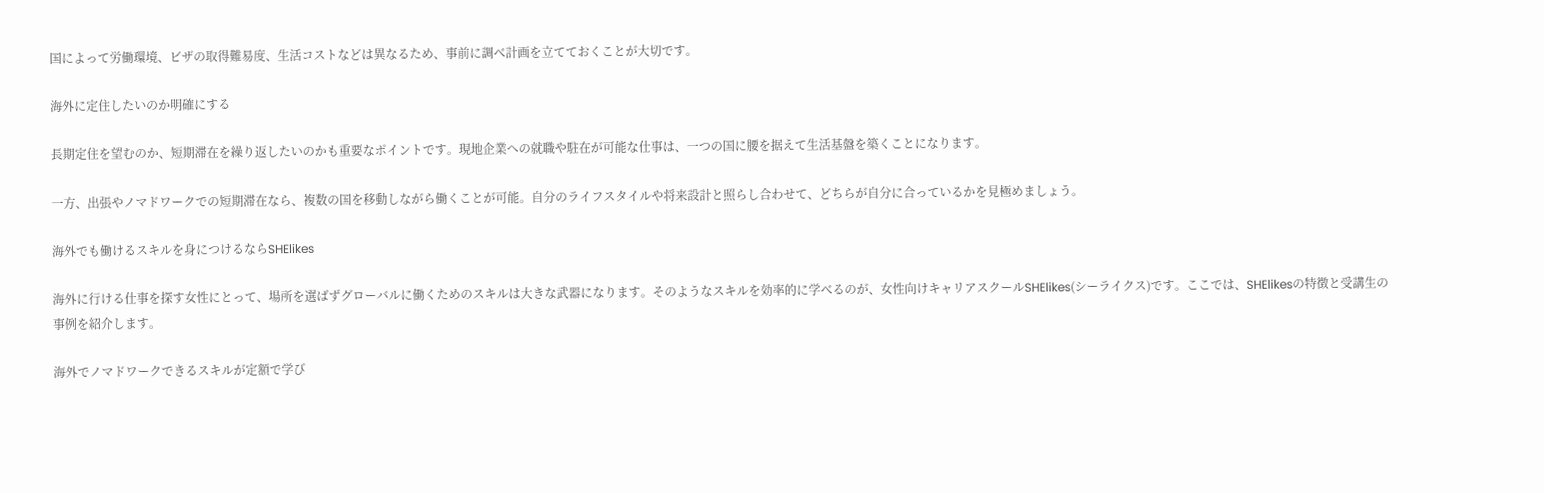国によって労働環境、ビザの取得難易度、生活コストなどは異なるため、事前に調べ計画を立てておくことが大切です。

海外に定住したいのか明確にする

長期定住を望むのか、短期滞在を繰り返したいのかも重要なポイントです。現地企業への就職や駐在が可能な仕事は、一つの国に腰を据えて生活基盤を築くことになります。

一方、出張やノマドワークでの短期滞在なら、複数の国を移動しながら働くことが可能。自分のライフスタイルや将来設計と照らし合わせて、どちらが自分に合っているかを見極めましょう。

海外でも働けるスキルを身につけるならSHElikes

海外に行ける仕事を探す女性にとって、場所を選ばずグローバルに働くためのスキルは大きな武器になります。そのようなスキルを効率的に学べるのが、女性向けキャリアスクールSHElikes(シーライクス)です。ここでは、SHElikesの特徴と受講生の事例を紹介します。

海外でノマドワークできるスキルが定額で学び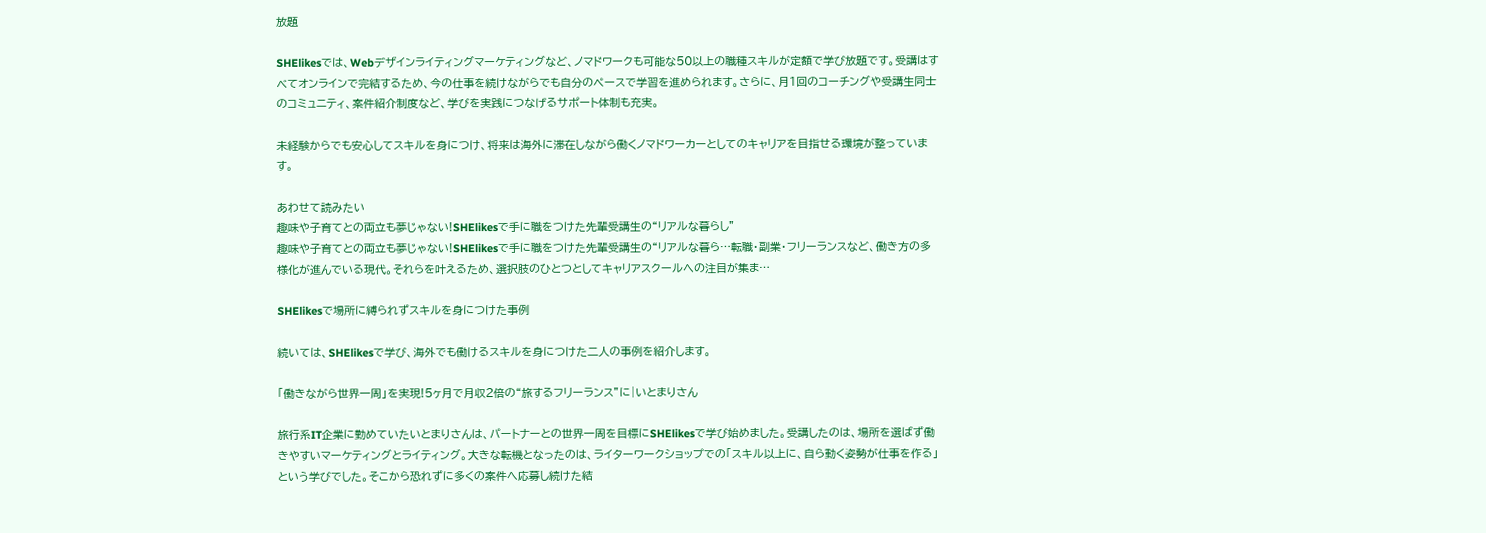放題

SHElikesでは、Webデザインライティングマーケティングなど、ノマドワークも可能な50以上の職種スキルが定額で学び放題です。受講はすべてオンラインで完結するため、今の仕事を続けながらでも自分のペースで学習を進められます。さらに、月1回のコーチングや受講生同士のコミュニティ、案件紹介制度など、学びを実践につなげるサポート体制も充実。

未経験からでも安心してスキルを身につけ、将来は海外に滞在しながら働くノマドワーカーとしてのキャリアを目指せる環境が整っています。

あわせて読みたい
趣味や子育てとの両立も夢じゃない!SHElikesで手に職をつけた先輩受講生の“リアルな暮らし”
趣味や子育てとの両立も夢じゃない!SHElikesで手に職をつけた先輩受講生の“リアルな暮ら…転職・副業・フリーランスなど、働き方の多様化が進んでいる現代。それらを叶えるため、選択肢のひとつとしてキャリアスクールへの注目が集ま…

SHElikesで場所に縛られずスキルを身につけた事例

続いては、SHElikesで学び、海外でも働けるスキルを身につけた二人の事例を紹介します。

「働きながら世界一周」を実現!5ヶ月で月収2倍の“旅するフリーランス”に|いとまりさん

旅行系IT企業に勤めていたいとまりさんは、パートナーとの世界一周を目標にSHElikesで学び始めました。受講したのは、場所を選ばず働きやすいマーケティングとライティング。大きな転機となったのは、ライターワークショップでの「スキル以上に、自ら動く姿勢が仕事を作る」という学びでした。そこから恐れずに多くの案件へ応募し続けた結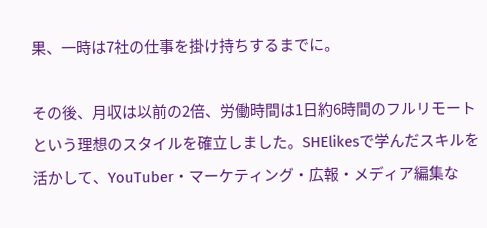果、一時は7社の仕事を掛け持ちするまでに。

その後、月収は以前の2倍、労働時間は1日約6時間のフルリモートという理想のスタイルを確立しました。SHElikesで学んだスキルを活かして、YouTuber・マーケティング・広報・メディア編集な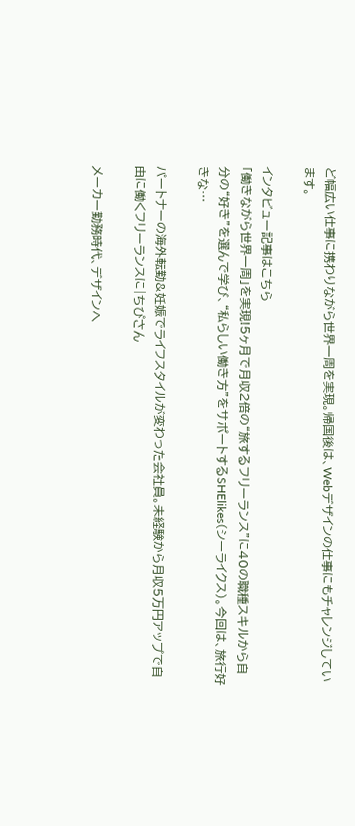ど幅広い仕事に携わりながら世界一周を実現。帰国後は、Webデザインの仕事にもチャレンジしています。

インタビュー記事はこちら
「働きながら世界一周」を実現!5ヶ月で月収2倍の“旅するフリーランス”に40の職種スキルから自分の“好き”を選んで学び、“私らしい働き方”をサポートするSHElikes(シーライクス)。今回は、旅行好きな…

パートナーの海外転勤&妊娠でライフスタイルが変わった会社員。未経験から月収5万円アップで自由に働くフリーランスに|ちぴさん

メーカー勤務時代、デザインへ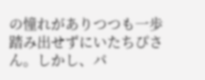の憧れがありつつも一歩踏み出せずにいたちぴさん。しかし、パ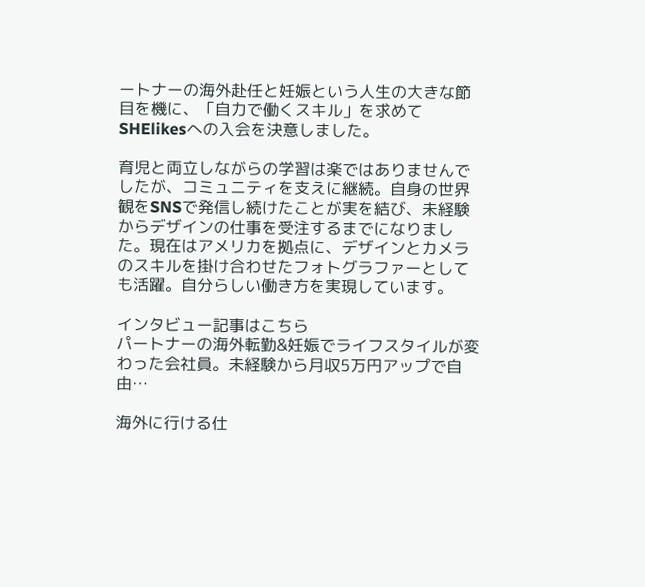ートナーの海外赴任と妊娠という人生の大きな節目を機に、「自力で働くスキル」を求めてSHElikesへの入会を決意しました。

育児と両立しながらの学習は楽ではありませんでしたが、コミュニティを支えに継続。自身の世界観をSNSで発信し続けたことが実を結び、未経験からデザインの仕事を受注するまでになりました。現在はアメリカを拠点に、デザインとカメラのスキルを掛け合わせたフォトグラファーとしても活躍。自分らしい働き方を実現しています。

インタビュー記事はこちら
パートナーの海外転勤&妊娠でライフスタイルが変わった会社員。未経験から月収5万円アップで自由…

海外に行ける仕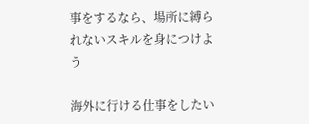事をするなら、場所に縛られないスキルを身につけよう

海外に行ける仕事をしたい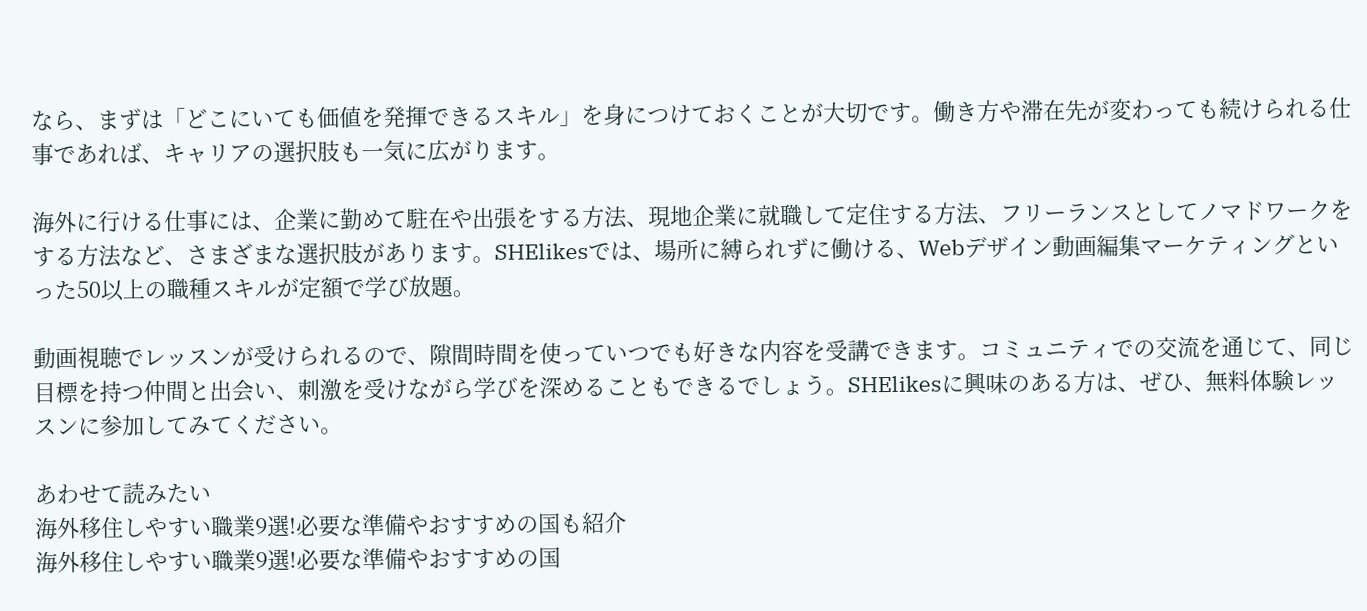なら、まずは「どこにいても価値を発揮できるスキル」を身につけておくことが大切です。働き方や滞在先が変わっても続けられる仕事であれば、キャリアの選択肢も一気に広がります。

海外に行ける仕事には、企業に勤めて駐在や出張をする方法、現地企業に就職して定住する方法、フリーランスとしてノマドワークをする方法など、さまざまな選択肢があります。SHElikesでは、場所に縛られずに働ける、Webデザイン動画編集マーケティングといった50以上の職種スキルが定額で学び放題。

動画視聴でレッスンが受けられるので、隙間時間を使っていつでも好きな内容を受講できます。コミュニティでの交流を通じて、同じ目標を持つ仲間と出会い、刺激を受けながら学びを深めることもできるでしょう。SHElikesに興味のある方は、ぜひ、無料体験レッスンに参加してみてください。

あわせて読みたい
海外移住しやすい職業9選!必要な準備やおすすめの国も紹介
海外移住しやすい職業9選!必要な準備やおすすめの国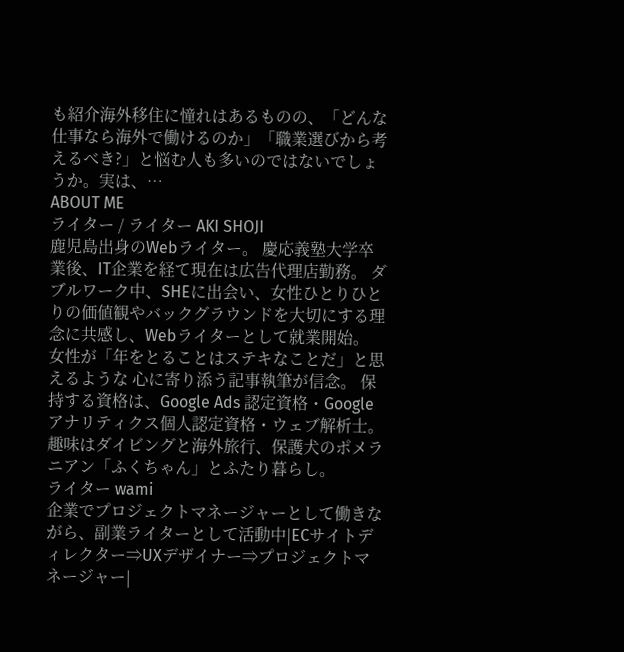も紹介海外移住に憧れはあるものの、「どんな仕事なら海外で働けるのか」「職業選びから考えるべき?」と悩む人も多いのではないでしょうか。実は、…
ABOUT ME
ライター / ライター AKI SHOJI
鹿児島出身のWebライター。 慶応義塾大学卒業後、IT企業を経て現在は広告代理店勤務。 ダブルワーク中、SHEに出会い、女性ひとりひとりの価値観やバックグラウンドを大切にする理念に共感し、Webライターとして就業開始。 女性が「年をとることはステキなことだ」と思えるような 心に寄り添う記事執筆が信念。 保持する資格は、Google Ads 認定資格・Google アナリティクス個人認定資格・ウェブ解析士。 趣味はダイビングと海外旅行、保護犬のポメラニアン「ふくちゃん」とふたり暮らし。
ライター wami
企業でプロジェクトマネージャーとして働きながら、副業ライターとして活動中|ECサイトディレクター⇒UXデザイナー⇒プロジェクトマネージャー|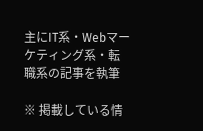主にIT系・Webマーケティング系・転職系の記事を執筆

※ 掲載している情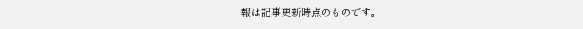報は記事更新時点のものです。